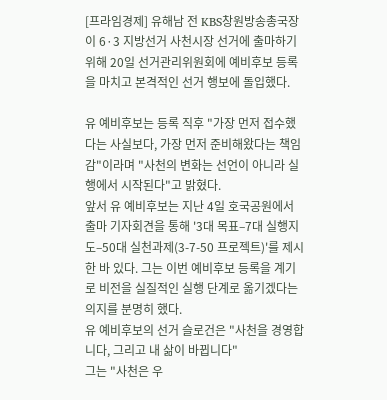[프라임경제] 유해남 전 KBS창원방송총국장이 6·3 지방선거 사천시장 선거에 출마하기 위해 20일 선거관리위원회에 예비후보 등록을 마치고 본격적인 선거 행보에 돌입했다.

유 예비후보는 등록 직후 "가장 먼저 접수했다는 사실보다, 가장 먼저 준비해왔다는 책임감"이라며 "사천의 변화는 선언이 아니라 실행에서 시작된다"고 밝혔다.
앞서 유 예비후보는 지난 4일 호국공원에서 출마 기자회견을 통해 '3대 목표–7대 실행지도–50대 실천과제(3-7-50 프로젝트)'를 제시한 바 있다. 그는 이번 예비후보 등록을 계기로 비전을 실질적인 실행 단계로 옮기겠다는 의지를 분명히 했다.
유 예비후보의 선거 슬로건은 "사천을 경영합니다, 그리고 내 삶이 바뀝니다"
그는 "사천은 우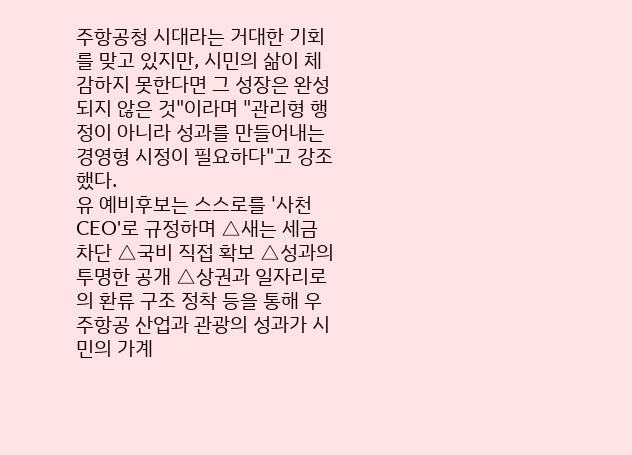주항공청 시대라는 거대한 기회를 맞고 있지만, 시민의 삶이 체감하지 못한다면 그 성장은 완성되지 않은 것"이라며 "관리형 행정이 아니라 성과를 만들어내는 경영형 시정이 필요하다"고 강조했다.
유 예비후보는 스스로를 '사천 CEO'로 규정하며 △새는 세금 차단 △국비 직접 확보 △성과의 투명한 공개 △상권과 일자리로의 환류 구조 정착 등을 통해 우주항공 산업과 관광의 성과가 시민의 가계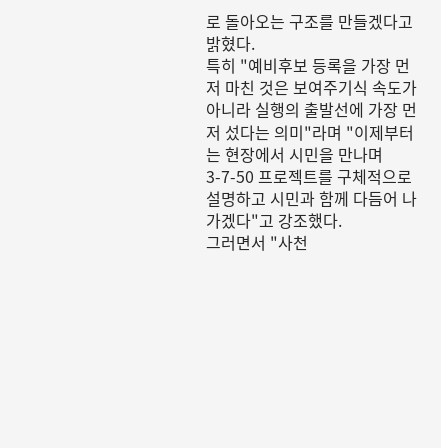로 돌아오는 구조를 만들겠다고 밝혔다.
특히 "예비후보 등록을 가장 먼저 마친 것은 보여주기식 속도가 아니라 실행의 출발선에 가장 먼저 섰다는 의미"라며 "이제부터는 현장에서 시민을 만나며 3-7-50 프로젝트를 구체적으로 설명하고 시민과 함께 다듬어 나가겠다"고 강조했다.
그러면서 "사천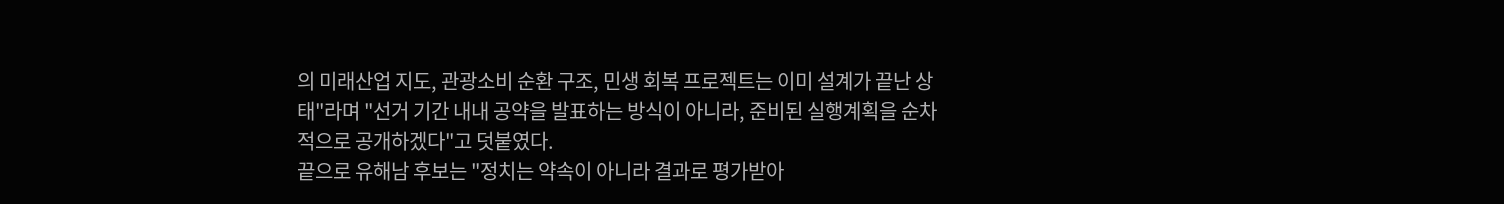의 미래산업 지도, 관광소비 순환 구조, 민생 회복 프로젝트는 이미 설계가 끝난 상태"라며 "선거 기간 내내 공약을 발표하는 방식이 아니라, 준비된 실행계획을 순차적으로 공개하겠다"고 덧붙였다.
끝으로 유해남 후보는 "정치는 약속이 아니라 결과로 평가받아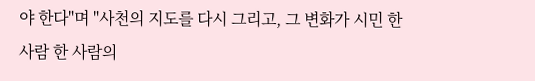야 한다"며 "사천의 지도를 다시 그리고, 그 변화가 시민 한 사람 한 사람의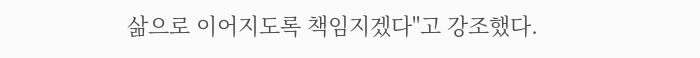삶으로 이어지도록 책임지겠다"고 강조했다.